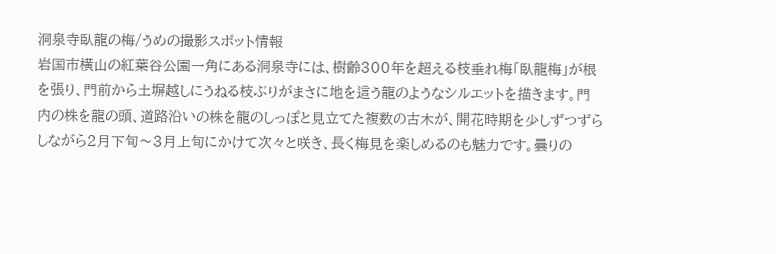洞泉寺臥龍の梅/うめの撮影スポット情報
岩国市横山の紅葉谷公園一角にある洞泉寺には、樹齢300年を超える枝垂れ梅「臥龍梅」が根を張り、門前から土塀越しにうねる枝ぶりがまさに地を這う龍のようなシルエットを描きます。門内の株を龍の頭、道路沿いの株を龍のしっぽと見立てた複数の古木が、開花時期を少しずつずらしながら2月下旬〜3月上旬にかけて次々と咲き、長く梅見を楽しめるのも魅力です。曇りの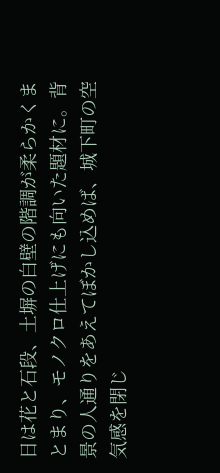日は花と石段、土塀の白壁の階調が柔らかくまとまり、モノクロ仕上げにも向いた題材に。背景の人通りをあえてぼかし込めば、城下町の空気感を閉じ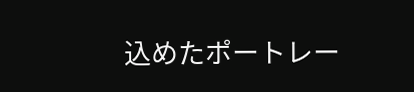込めたポートレー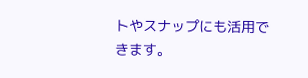トやスナップにも活用できます。